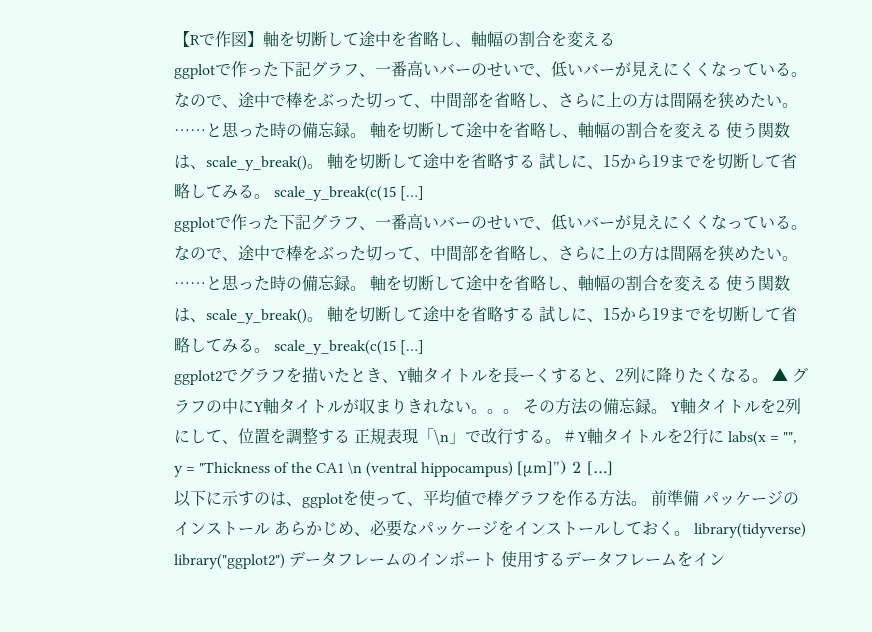【Rで作図】軸を切断して途中を省略し、軸幅の割合を変える
ggplotで作った下記グラフ、一番高いバーのせいで、低いバーが見えにくくなっている。 なので、途中で棒をぶった切って、中間部を省略し、さらに上の方は間隔を狭めたい。 ……と思った時の備忘録。 軸を切断して途中を省略し、軸幅の割合を変える 使う関数は、scale_y_break()。 軸を切断して途中を省略する 試しに、15から19までを切断して省略してみる。 scale_y_break(c(15 […]
ggplotで作った下記グラフ、一番高いバーのせいで、低いバーが見えにくくなっている。 なので、途中で棒をぶった切って、中間部を省略し、さらに上の方は間隔を狭めたい。 ……と思った時の備忘録。 軸を切断して途中を省略し、軸幅の割合を変える 使う関数は、scale_y_break()。 軸を切断して途中を省略する 試しに、15から19までを切断して省略してみる。 scale_y_break(c(15 […]
ggplot2でグラフを描いたとき、Y軸タイトルを長ーくすると、2列に降りたくなる。 ▲ グラフの中にY軸タイトルが収まりきれない。。。 その方法の備忘録。 Y軸タイトルを2列にして、位置を調整する 正規表現「\n」で改行する。 # Y軸タイトルを2行に labs(x = "", y = "Thickness of the CA1 \n (ventral hippocampus) [μm]") 2 […]
以下に示すのは、ggplotを使って、平均値で棒グラフを作る方法。 前準備 パッケージのインストール あらかじめ、必要なパッケージをインストールしておく。 library(tidyverse) library("ggplot2") データフレームのインポート 使用するデータフレームをイン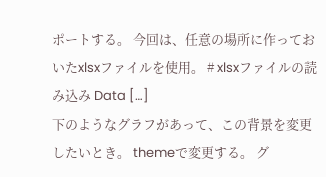ポートする。 今回は、任意の場所に作っておいたxlsxファイルを使用。 # xlsxファイルの読み込み Data […]
下のようなグラフがあって、この背景を変更したいとき。 themeで変更する。 グ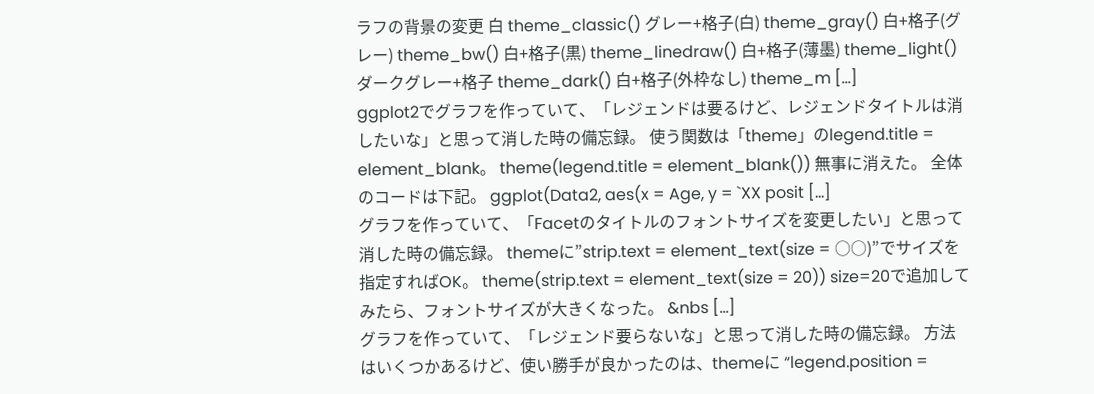ラフの背景の変更 白 theme_classic() グレー+格子(白) theme_gray() 白+格子(グレー) theme_bw() 白+格子(黒) theme_linedraw() 白+格子(薄墨) theme_light() ダークグレー+格子 theme_dark() 白+格子(外枠なし) theme_m […]
ggplot2でグラフを作っていて、「レジェンドは要るけど、レジェンドタイトルは消したいな」と思って消した時の備忘録。 使う関数は「theme」のlegend.title = element_blank。 theme(legend.title = element_blank()) 無事に消えた。 全体のコードは下記。 ggplot(Data2, aes(x = Age, y = `XX posit […]
グラフを作っていて、「Facetのタイトルのフォントサイズを変更したい」と思って消した時の備忘録。 themeに”strip.text = element_text(size = ○○)”でサイズを指定すればOK。 theme(strip.text = element_text(size = 20)) size=20で追加してみたら、フォントサイズが大きくなった。 &nbs […]
グラフを作っていて、「レジェンド要らないな」と思って消した時の備忘録。 方法はいくつかあるけど、使い勝手が良かったのは、themeに “legend.position =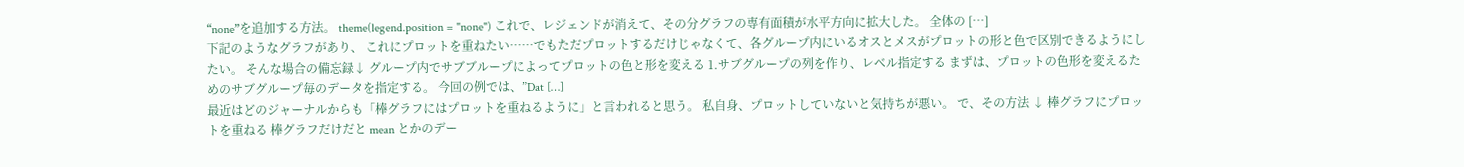“none”を追加する方法。 theme(legend.position = "none") これで、レジェンドが消えて、その分グラフの専有面積が水平方向に拡大した。 全体の […]
下記のようなグラフがあり、 これにプロットを重ねたい……でもただプロットするだけじゃなくて、各グループ内にいるオスとメスがプロットの形と色で区別できるようにしたい。 そんな場合の備忘録↓ グループ内でサブブループによってプロットの色と形を変える 1.サブグループの列を作り、レベル指定する まずは、プロットの色形を変えるためのサブグループ毎のデータを指定する。 今回の例では、”Dat […]
最近はどのジャーナルからも「棒グラフにはプロットを重ねるように」と言われると思う。 私自身、プロットしていないと気持ちが悪い。 で、その方法 ↓ 棒グラフにプロットを重ねる 棒グラフだけだと mean とかのデー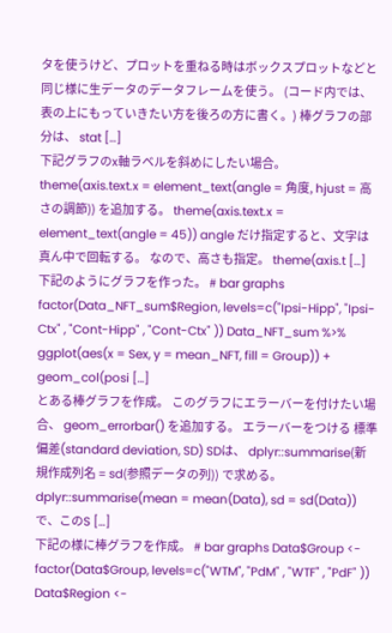タを使うけど、プロットを重ねる時はボックスプロットなどと同じ様に生データのデータフレームを使う。 (コード内では、表の上にもっていきたい方を後ろの方に書く。) 棒グラフの部分は、 stat […]
下記グラフのx軸ラベルを斜めにしたい場合。 theme(axis.text.x = element_text(angle = 角度, hjust = 高さの調節)) を追加する。 theme(axis.text.x = element_text(angle = 45)) angle だけ指定すると、文字は真ん中で回転する。 なので、高さも指定。 theme(axis.t […]
下記のようにグラフを作った。 # bar graphs factor(Data_NFT_sum$Region, levels=c("Ipsi-Hipp", "Ipsi-Ctx" , "Cont-Hipp" , "Cont-Ctx" )) Data_NFT_sum %>% ggplot(aes(x = Sex, y = mean_NFT, fill = Group)) + geom_col(posi […]
とある棒グラフを作成。 このグラフにエラーバーを付けたい場合、 geom_errorbar() を追加する。 エラーバーをつける 標準偏差(standard deviation, SD) SDは、 dplyr::summarise(新規作成列名 = sd(参照データの列)) で求める。 dplyr::summarise(mean = mean(Data), sd = sd(Data)) で、このS […]
下記の様に棒グラフを作成。 # bar graphs Data$Group <- factor(Data$Group, levels=c("WTM", "PdM" , "WTF" , "PdF" )) Data$Region <-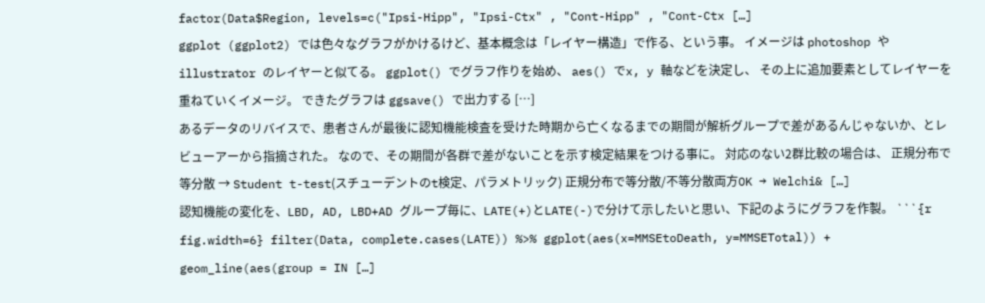factor(Data$Region, levels=c("Ipsi-Hipp", "Ipsi-Ctx" , "Cont-Hipp" , "Cont-Ctx […]
ggplot (ggplot2) では色々なグラフがかけるけど、基本概念は「レイヤー構造」で作る、という事。 イメージは photoshop や illustrator のレイヤーと似てる。 ggplot() でグラフ作りを始め、 aes() でx, y 軸などを決定し、 その上に追加要素としてレイヤーを重ねていくイメージ。 できたグラフは ggsave() で出力する […]
あるデータのリバイスで、患者さんが最後に認知機能検査を受けた時期から亡くなるまでの期間が解析グループで差があるんじゃないか、とレビューアーから指摘された。 なので、その期間が各群で差がないことを示す検定結果をつける事に。 対応のない2群比較の場合は、 正規分布で等分散 → Student t-test(スチューデントのt検定、パラメトリック) 正規分布で等分散/不等分散両方OK → Welchi& […]
認知機能の変化を、LBD, AD, LBD+AD グループ毎に、LATE(+)とLATE(-)で分けて示したいと思い、下記のようにグラフを作製。 ```{r fig.width=6} filter(Data, complete.cases(LATE)) %>% ggplot(aes(x=MMSEtoDeath, y=MMSETotal)) + geom_line(aes(group = IN […]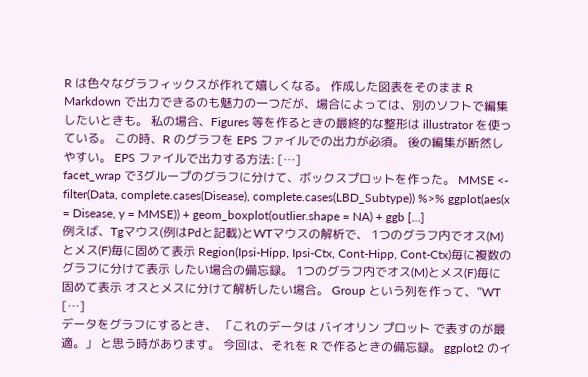R は色々なグラフィックスが作れて嬉しくなる。 作成した図表をそのまま R Markdown で出力できるのも魅力の一つだが、場合によっては、別のソフトで編集したいときも。 私の場合、Figures 等を作るときの最終的な整形は illustrator を使っている。 この時、R のグラフを EPS ファイルでの出力が必須。 後の編集が断然しやすい。 EPS ファイルで出力する方法: […]
facet_wrap で3グループのグラフに分けて、ボックスプロットを作った。 MMSE <- filter(Data, complete.cases(Disease), complete.cases(LBD_Subtype)) %>% ggplot(aes(x = Disease, y = MMSE)) + geom_boxplot(outlier.shape = NA) + ggb […]
例えば、Tgマウス(例はPdと記載)とWTマウスの解析で、 1つのグラフ内でオス(M)とメス(F)毎に固めて表示 Region(Ipsi-Hipp, Ipsi-Ctx, Cont-Hipp, Cont-Ctx)毎に複数のグラフに分けて表示 したい場合の備忘録。 1つのグラフ内でオス(M)とメス(F)毎に固めて表示 オスとメスに分けて解析したい場合。 Group という列を作って、”WT […]
データをグラフにするとき、 「これのデータは バイオリン プロット で表すのが最適。」 と思う時があります。 今回は、それを R で作るときの備忘録。 ggplot2 のイ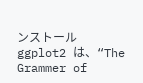ンストール ggplot2 は、“The Grammer of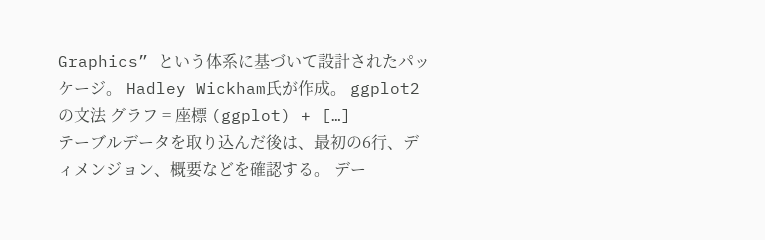Graphics” という体系に基づいて設計されたパッケージ。 Hadley Wickham氏が作成。 ggplot2の文法 グラフ = 座標 (ggplot) + […]
テーブルデータを取り込んだ後は、最初の6行、ディメンジョン、概要などを確認する。 デー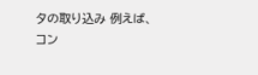タの取り込み 例えば、 コン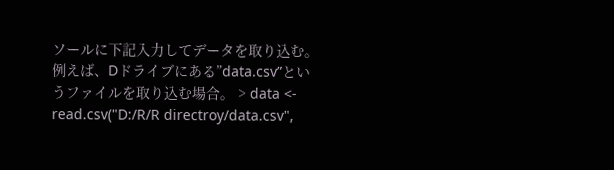ソールに下記入力してデータを取り込む。 例えば、Dドライブにある”data.csv”というファイルを取り込む場合。 > data <- read.csv("D:/R/R directroy/data.csv",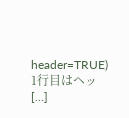header=TRUE) 1行目はヘッ […]